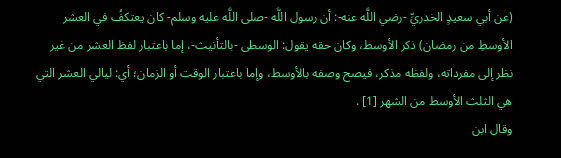(عن أبي سعيدٍ الخدريِّ -رضي اللَّه عنه-: أن رسول اللَّه -صلى اللَّه عليه وسلم- كان يعتكفُ في العشر الأوسطِ من رمضان) ذكر الأوسط، وكان حقه يقول: الوسطى -بالتأنيث-، إما باعتبار لفظ العشر من غير نظر إلى مفرداته، ولفظه مذكر، فيصح وصفه بالأوسط، وإما باعتبار الوقت أو الزمان؛ أي: ليالي العشر التي هي الثلث الأوسط من الشهر [1] .
وقال ابن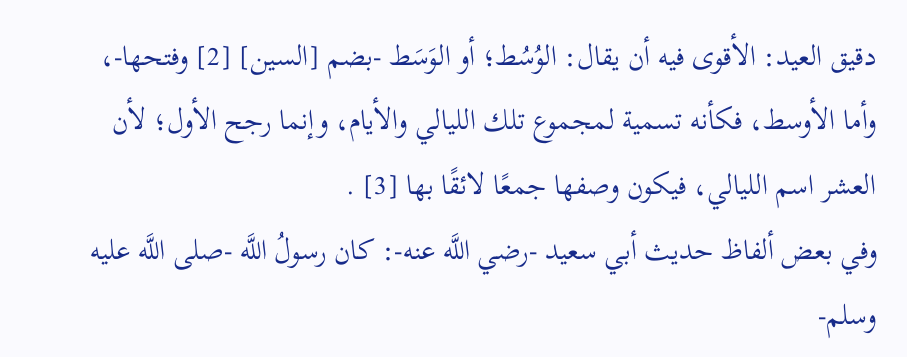دقيق العيد: الأقوى فيه أن يقال: الوُسُط؛ أو الوَسَط -بضم [السين] [2] وفتحها-، وأما الأوسط، فكأنه تسمية لمجموع تلك الليالي والأيام، وإنما رجح الأول؛ لأن العشر اسم الليالي، فيكون وصفها جمعًا لائقًا بها [3] .
وفي بعض ألفاظ حديث أبي سعيد -رضي اللَّه عنه-: كان رسولُ اللَّه -صلى اللَّه عليه وسلم-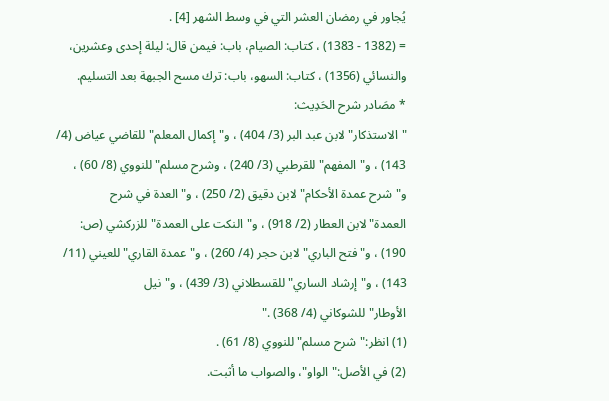يُجاور في رمضان العشر التي في وسط الشهر [4] .
= (1382 - 1383) ، كتاب: الصيام، باب: فيمن قال: ليلة إحدى وعشرين، والنسائي (1356) ، كتاب: السهو، باب: ترك مسح الجبهة بعد التسليم.
* مصَادر شرح الحَدِيث:
"الاستذكار"لابن عبد البر (3/ 404) ، و"إكمال المعلم"للقاضي عياض (4/ 143) ، و"المفهم"للقرطبي (3/ 240) ، وشرح مسلم"للنووي (8/ 60) ، و"شرح عمدة الأحكام"لابن دقيق (2/ 250) ، و"العدة في شرح العمدة"لابن العطار (2/ 918) ، و"النكت على العمدة"للزركشي (ص: 190) ، و"فتح الباري"لابن حجر (4/ 260) ، و"عمدة القاري"للعيني (11/ 143) ، و"إرشاد الساري"للقسطلاني (3/ 439) ، و"نيل الأوطار"للشوكاني (4/ 368) ."
(1) انظر:"شرح مسلم"للنووي (8/ 61) .
(2) في الأصل:"الواو"، والصواب ما أثبت.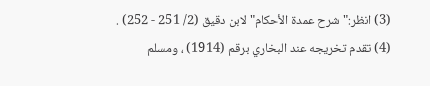(3) انظر:"شرح عمدة الأحكام"لابن دقيق (2/ 251 - 252) .
(4) تقدم تخريجه عند البخاري برقم (1914) ، ومسلم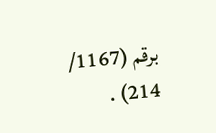برقم (1167/ 214) .